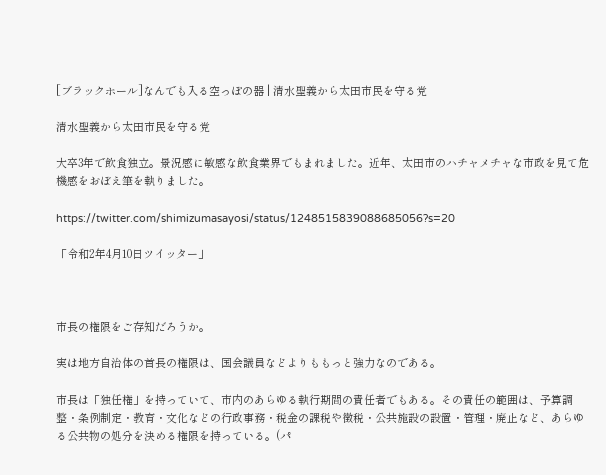[ブラックホール]なんでも入る空っぽの器 | 清水聖義から太田市民を守る党

清水聖義から太田市民を守る党

大卒3年で飲食独立。景況感に敏感な飲食業界でもまれました。近年、太田市のハチャメチャな市政を見て危機感をおぼえ筆を執りました。

https://twitter.com/shimizumasayosi/status/1248515839088685056?s=20

「令和2年4月10日ツイッター」



市長の権限をご存知だろうか。

実は地方自治体の首長の権限は、国会議員などよりももっと強力なのである。

市長は「独任権」を持っていて、市内のあらゆる執行期間の責任者でもある。その責任の範囲は、予算調整・条例制定・教育・文化などの行政事務・税金の課税や徴税・公共施設の設置・管理・廃止など、あらゆる公共物の処分を決める権限を持っている。(パ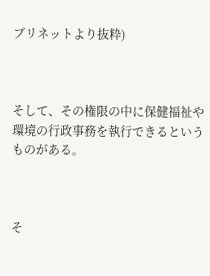ブリネットより抜粋)



そして、その権限の中に保健福祉や環境の行政事務を執行できるというものがある。



そ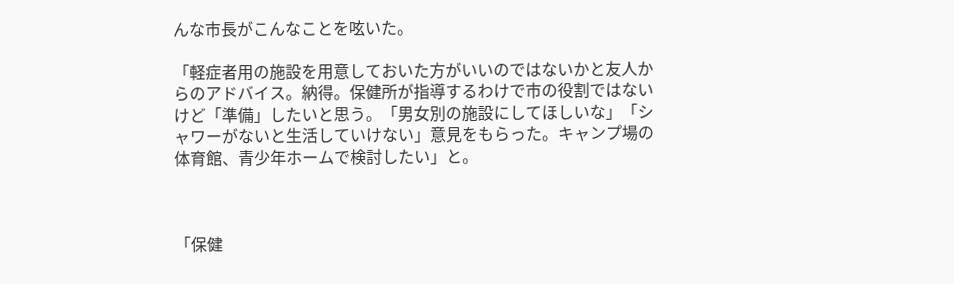んな市長がこんなことを呟いた。

「軽症者用の施設を用意しておいた方がいいのではないかと友人からのアドバイス。納得。保健所が指導するわけで市の役割ではないけど「準備」したいと思う。「男女別の施設にしてほしいな」「シャワーがないと生活していけない」意見をもらった。キャンプ場の体育館、青少年ホームで検討したい」と。



「保健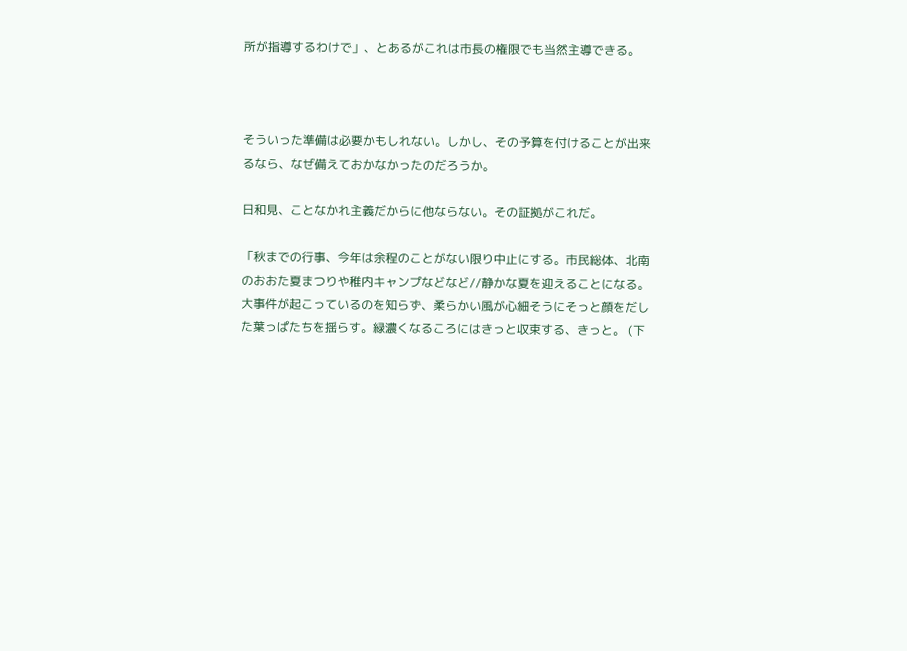所が指導するわけで」、とあるがこれは市長の権限でも当然主導できる。



そういった準備は必要かもしれない。しかし、その予算を付けることが出来るなら、なぜ備えておかなかったのだろうか。

日和見、ことなかれ主義だからに他ならない。その証拠がこれだ。

「秋までの行事、今年は余程のことがない限り中止にする。市民総体、北南のおおた夏まつりや稚内キャンプなどなど//静かな夏を迎えることになる。大事件が起こっているのを知らず、柔らかい風が心細そうにそっと顔をだした葉っぱたちを揺らす。緑濃くなるころにはきっと収束する、きっと。 (下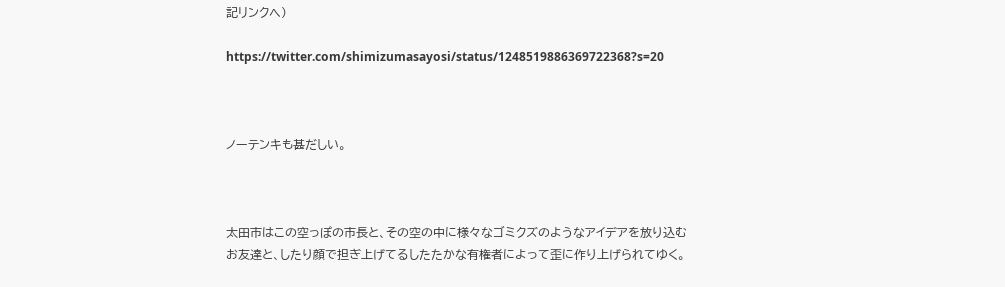記リンクへ)

https://twitter.com/shimizumasayosi/status/1248519886369722368?s=20



ノーテンキも甚だしい。



太田市はこの空っぽの市長と、その空の中に様々なゴミクズのようなアイデアを放り込むお友達と、したり顔で担ぎ上げてるしたたかな有権者によって歪に作り上げられてゆく。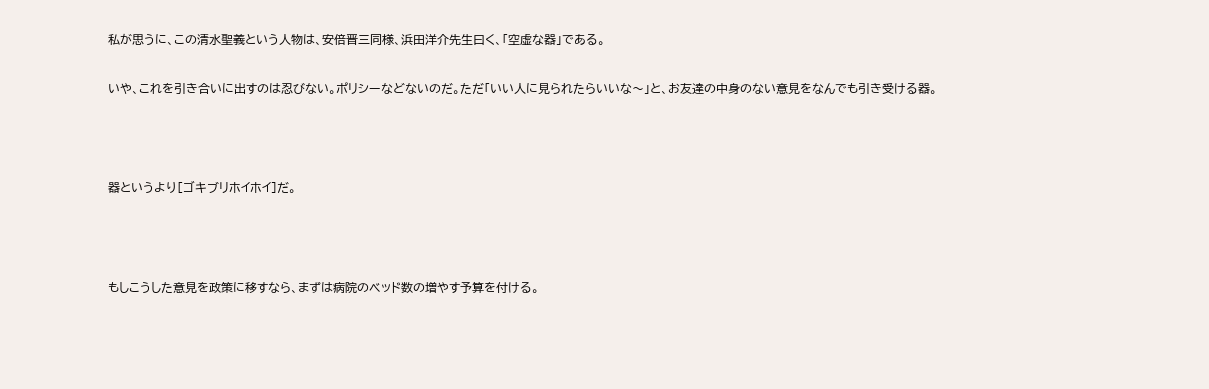私が思うに、この清水聖義という人物は、安倍晋三同様、浜田洋介先生曰く、「空虚な器」である。

いや、これを引き合いに出すのは忍びない。ポリシーなどないのだ。ただ「いい人に見られたらいいな〜」と、お友達の中身のない意見をなんでも引き受ける器。



器というより[ゴキブリホイホイ]だ。



もしこうした意見を政策に移すなら、まずは病院のベッド数の増やす予算を付ける。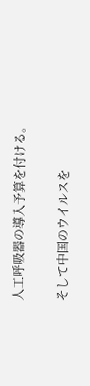人工呼吸器の導入予算を付ける。

そして中国のウイルスを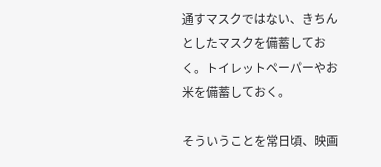通すマスクではない、きちんとしたマスクを備蓄しておく。トイレットペーパーやお米を備蓄しておく。

そういうことを常日頃、映画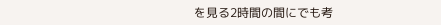を見る2時間の間にでも考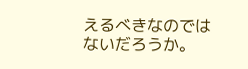えるべきなのではないだろうか。